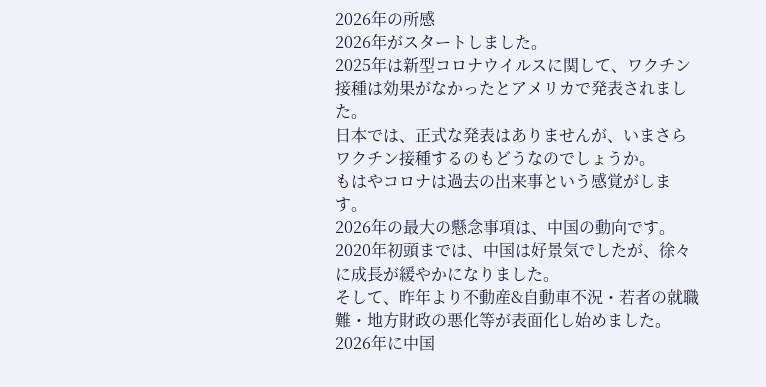2026年の所感
2026年がスタートしました。
2025年は新型コロナウイルスに関して、ワクチン接種は効果がなかったとアメリカで発表されました。
日本では、正式な発表はありませんが、いまさらワクチン接種するのもどうなのでしょうか。
もはやコロナは過去の出来事という感覚がします。
2026年の最大の懸念事項は、中国の動向です。
2020年初頭までは、中国は好景気でしたが、徐々に成長が緩やかになりました。
そして、昨年より不動産&自動車不況・若者の就職難・地方財政の悪化等が表面化し始めました。
2026年に中国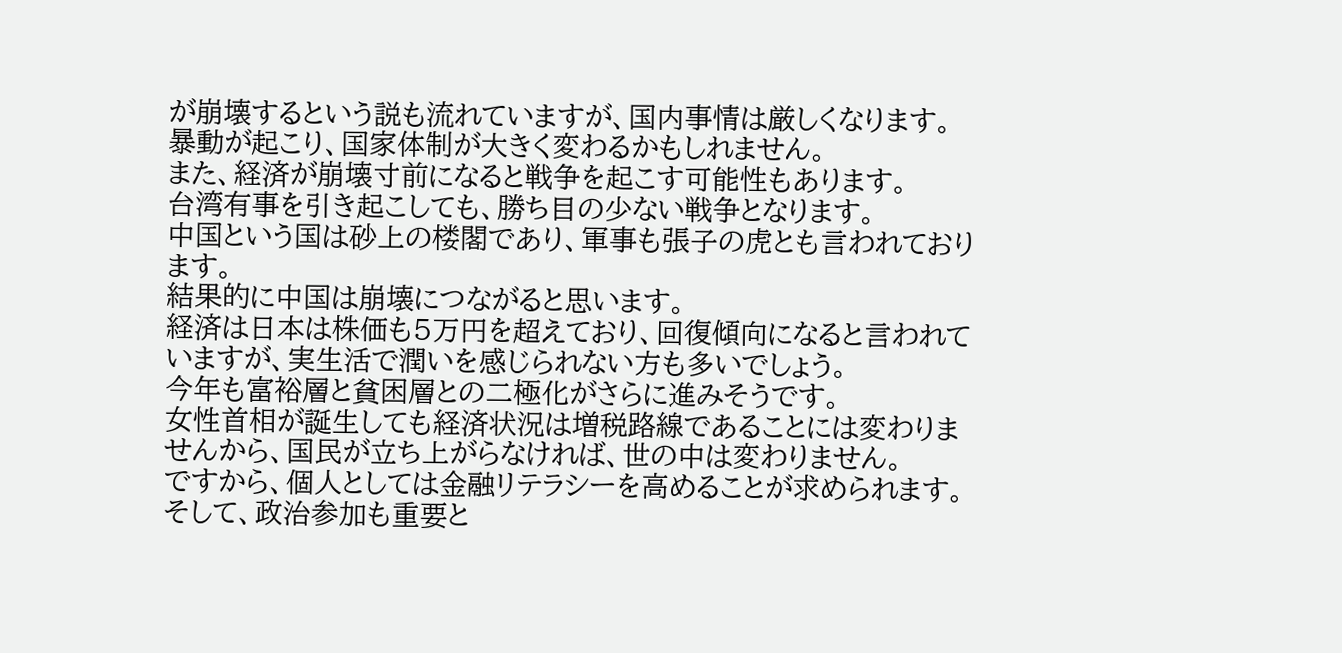が崩壊するという説も流れていますが、国内事情は厳しくなります。
暴動が起こり、国家体制が大きく変わるかもしれません。
また、経済が崩壊寸前になると戦争を起こす可能性もあります。
台湾有事を引き起こしても、勝ち目の少ない戦争となります。
中国という国は砂上の楼閣であり、軍事も張子の虎とも言われております。
結果的に中国は崩壊につながると思います。
経済は日本は株価も5万円を超えており、回復傾向になると言われていますが、実生活で潤いを感じられない方も多いでしょう。
今年も富裕層と貧困層との二極化がさらに進みそうです。
女性首相が誕生しても経済状況は増税路線であることには変わりませんから、国民が立ち上がらなければ、世の中は変わりません。
ですから、個人としては金融リテラシーを高めることが求められます。
そして、政治参加も重要と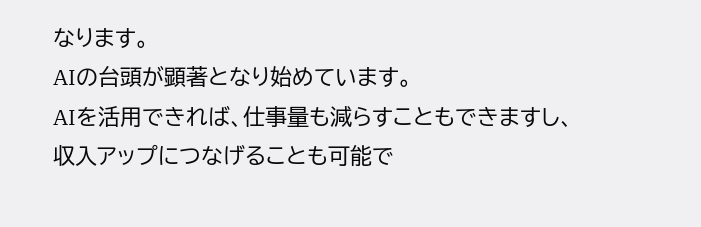なります。
AIの台頭が顕著となり始めています。
AIを活用できれば、仕事量も減らすこともできますし、収入アップにつなげることも可能で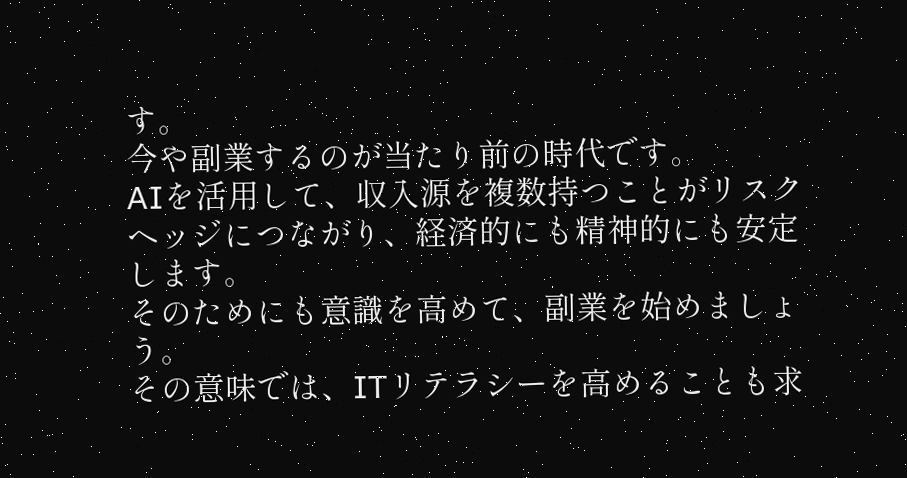す。
今や副業するのが当たり前の時代です。
AIを活用して、収入源を複数持つことがリスクヘッジにつながり、経済的にも精神的にも安定します。
そのためにも意識を高めて、副業を始めましょう。
その意味では、ITリテラシーを高めることも求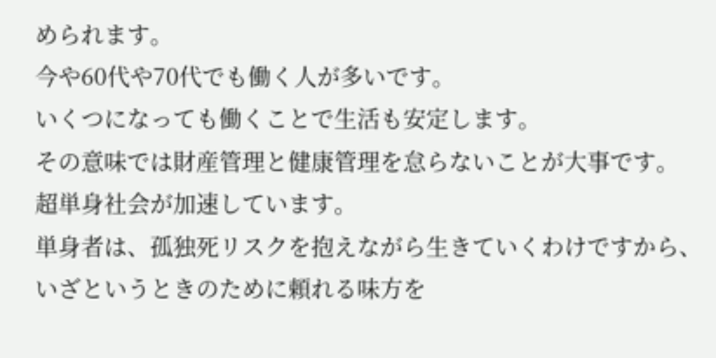められます。
今や60代や70代でも働く人が多いです。
いくつになっても働くことで生活も安定します。
その意味では財産管理と健康管理を怠らないことが大事です。
超単身社会が加速しています。
単身者は、孤独死リスクを抱えながら生きていくわけですから、いざというときのために頼れる味方を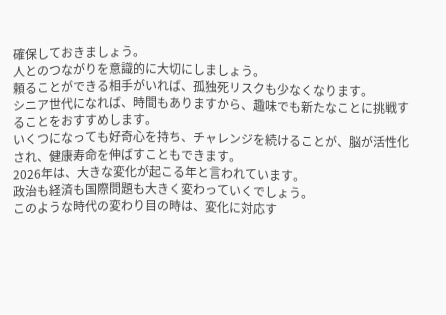確保しておきましょう。
人とのつながりを意識的に大切にしましょう。
頼ることができる相手がいれば、孤独死リスクも少なくなります。
シニア世代になれば、時間もありますから、趣味でも新たなことに挑戦することをおすすめします。
いくつになっても好奇心を持ち、チャレンジを続けることが、脳が活性化され、健康寿命を伸ばすこともできます。
2026年は、大きな変化が起こる年と言われています。
政治も経済も国際問題も大きく変わっていくでしょう。
このような時代の変わり目の時は、変化に対応す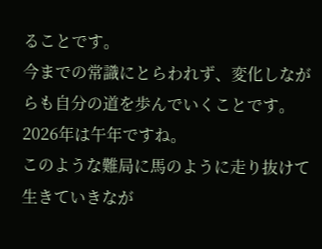ることです。
今までの常識にとらわれず、変化しながらも自分の道を歩んでいくことです。
2026年は午年ですね。
このような難局に馬のように走り抜けて生きていきなが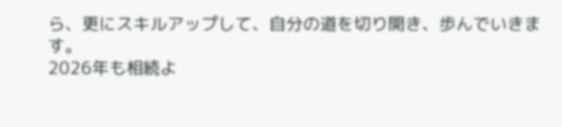ら、更にスキルアップして、自分の道を切り開き、歩んでいきます。
2026年も相続よ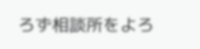ろず相談所をよろ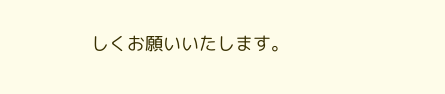しくお願いいたします。